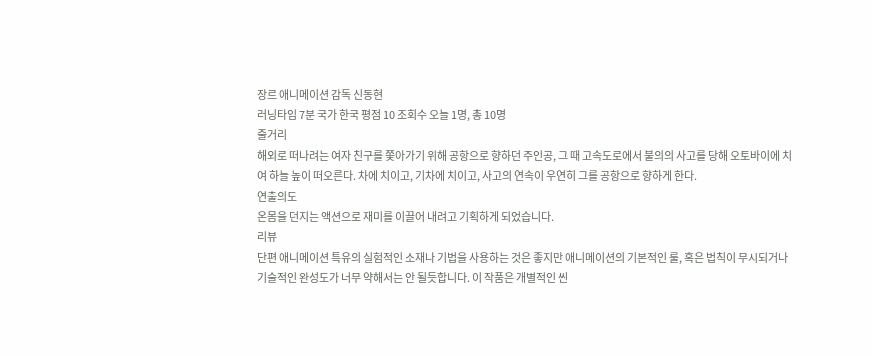장르 애니메이션 감독 신동현
러닝타임 7분 국가 한국 평점 10 조회수 오늘 1명, 총 10명
줄거리
해외로 떠나려는 여자 친구를 쫓아가기 위해 공항으로 향하던 주인공, 그 때 고속도로에서 불의의 사고를 당해 오토바이에 치여 하늘 높이 떠오른다. 차에 치이고, 기차에 치이고, 사고의 연속이 우연히 그를 공항으로 향하게 한다.
연출의도
온몸을 던지는 액션으로 재미를 이끌어 내려고 기획하게 되었습니다.
리뷰
단편 애니메이션 특유의 실험적인 소재나 기법을 사용하는 것은 좋지만 애니메이션의 기본적인 룰, 혹은 법칙이 무시되거나 기술적인 완성도가 너무 약해서는 안 될듯합니다. 이 작품은 개별적인 씬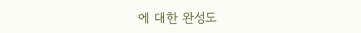에 대한 완성도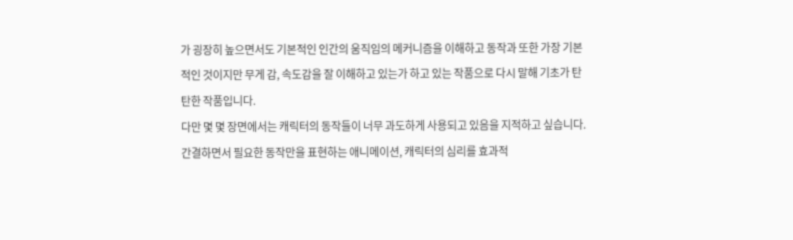가 굉장히 높으면서도 기본적인 인간의 움직임의 메커니즘을 이해하고 동작과 또한 가장 기본적인 것이지만 무게 감, 속도감을 잘 이해하고 있는가 하고 있는 작품으로 다시 말해 기초가 탄탄한 작품입니다.
다만 몇 몇 장면에서는 캐릭터의 동작들이 너무 과도하게 사용되고 있음을 지적하고 싶습니다. 간결하면서 필요한 동작만을 표현하는 애니메이션, 캐릭터의 심리를 효과적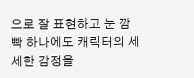으로 잘 표현하고 눈 깜빡 하나에도 캐릭터의 세세한 감정을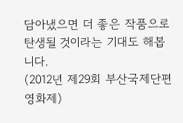담아냈으면 더 좋은 작품으로 탄생될 것이라는 기대도 해봅니다.
(2012년 제29회 부산국제단편영화제)